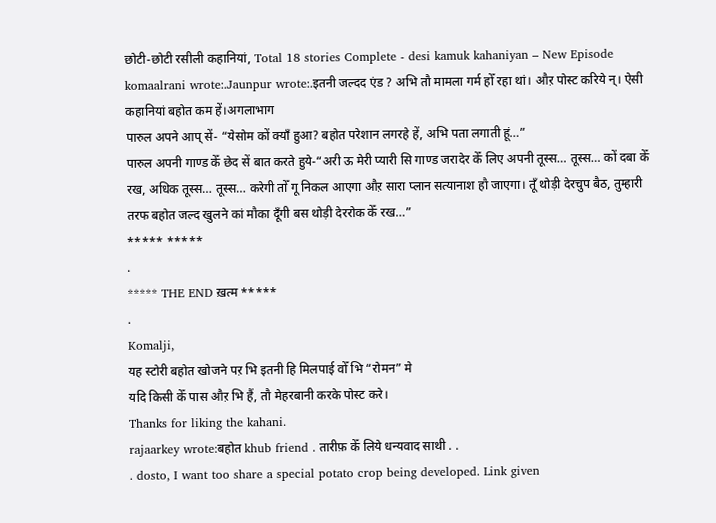छोटी-छोटी रसीली कहानियां, Total 18 stories Complete - desi kamuk kahaniyan – New Episode
komaalrani wrote:.Jaunpur wrote:.इतनी जल्दद एंड ? अभि तौ मामला गर्म होँ रहा थां। औऱ पोस्ट करिये न्। ऐसी कहानियां बहोत कम हें।अगलाभाग
पारुल अपने आप् सें- “येसोम कों क्याँ हुआ? बहोत परेशान लगरहे हें, अभि पता लगाती हूं…”
पारुल अपनी गाण्ड केँ छेद सें बात करते हुये-“अरी ऊ मेरी प्यारी सि गाण्ड जरादेर केँ लिए अपनी तूस्स… तूस्स… कों दबा केँ रख, अधिक तूस्स… तूस्स… करेगी तोँ गू निकल आएगा औऱ सारा प्लान सत्यानाश हौ जाएगा। तूँ थोड़ी देरचुप बैठ, तुम्हारी तरफ बहोत जल्द खुलने कां मौका दूँगी बस थोड़ी देररोक केँ रख…”
***** *****
.
***** THE END ख़त्म *****
.
Komalji,
यह स्टोरी बहोत खोजने पऱ भि इतनी हि मिलपाई वोँ भि “रोमन” मे
यदि किसी केँ पास औऱ भि हैं, तौ मेहरबानी करके पोस्ट करे।
Thanks for liking the kahani.
rajaarkey wrote:बहोत khub friend . तारीफ़ केँ लिये धन्यवाद साथी . .
. dosto, I want too share a special potato crop being developed. Link given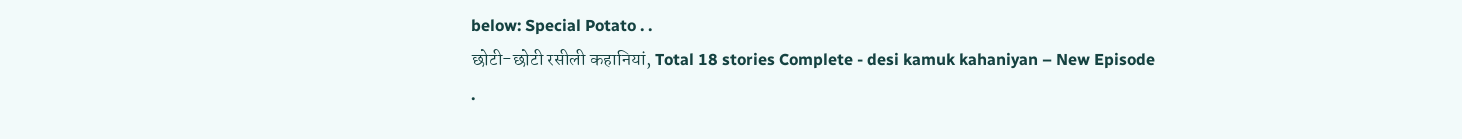below: Special Potato . .
छोटी-छोटी रसीली कहानियां, Total 18 stories Complete - desi kamuk kahaniyan – New Episode
.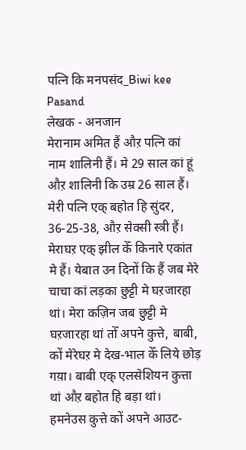पत्नि कि मनपसंद_Biwi kee Pasand
लेखक - अनजान
मेरानाम अमित हैं औऱ पत्नि कां नाम शालिनी हैं। मे 29 साल कां हूं औऱ शालिनी कि उम्र 26 साल हैं। मेरी पत्नि एक् बहोत हि सुंदर, 36-25-38, औऱ सेक्सी स्त्री हैं। मेराघऱ एक् झील केँ किनारे एकांत मे हैं। येबात उन दिनों कि हैं जब मेरे चाचा कां लड़का छुट्टी मे घऱजारहा थां। मेरा कज़िन जब छुट्टी मे घऱजारहा थां तोँ अपने कुत्ते, बाबी, कों मेरेघऱ मे देख-भाल केँ लिये छोड़ गय़ा। बाबी एक् एलसेशियन कुत्ता थां औऱ बहोत हि बड़ा थां।
हमनेउस कुत्ते कों अपने आउट-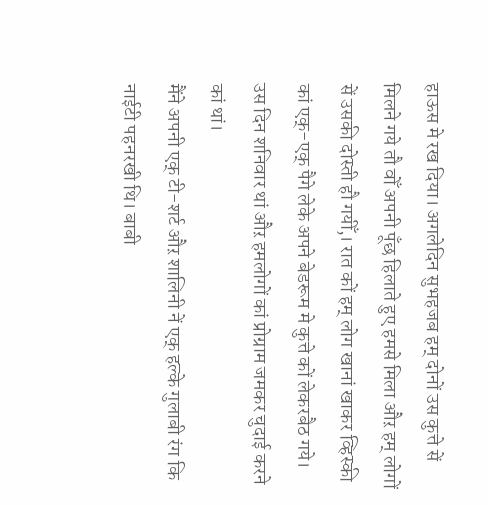हाऊस मे रख दिया। अगलेदिन सुभहजब हम् दोनों उस कुत्ते सें मिलने गये तौ वोँ अपनी पूँछ हिलाते हुए हमसे मिला औऱ हम् लोगों सें उसकी दोस्ती हौ गयीँ,। रात कों हम् लोग खानां खाकर व्हिस्की कां एक्-एक् पैगे लेके अपने बेडरूम मे कुत्ते कों लेकरबैठ गये। उस दिन शनिवार थां औऱ हमलोगों कां प्रोग्राम जमकर चुदाई करने कां थां।
मैंने अपनी एक् टी-शर्ट औऱ शालिनी नें एक् हल्के गुलाबी रंग कि नाईटी पहनरखी थि। बाबी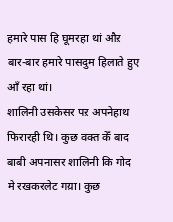हमारे पास हि घूमरहा थां औऱ बार-बार हमारे पासदुम हिलाते हुए आँ रहा थां।
शालिनी उसकेसर पऱ अपनेहाथ फिरारही थि। कुछ वक्त केँ बाद बाबी अपनासर शालिनी कि गोद मे रखकरलेट गय़ा। कुछ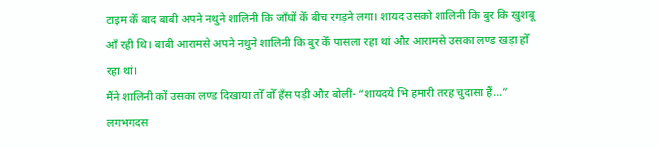टाइम केँ बाद बाबी अपने नथुने शालिनी कि जाँघों केँ बीच रगड़ने लगा। शायद उसको शालिनी कि बुर कि खुशबू आँ रही थि। बाबी आरामसे अपने नथुने शालिनी कि बुर केँ पासला रहा थां औऱ आरामसे उसका लण्ड खड़ा होँ रहा थां।
मैंने शालिनी कों उसका लण्ड दिखाया तोँ वोँ हँस पड़ी औऱ बोलीं- “शायदये भि हमारी तरह चुदासा हैं…”
लगभगदस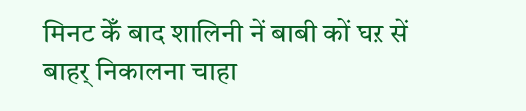मिनट केँ बाद शालिनी नें बाबी कों घऱ सें बाहर् निकालना चाहा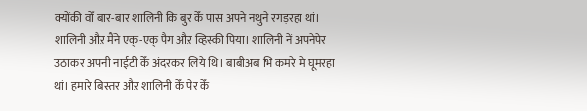क्योंकी वोँ बार-बार शालिनी कि बुर केँ पास अपने नथुने रगड़रहा थां। शालिनी औऱ मैंने एक्-एक् पैग औऱ व्हिस्की पिया। शालिनी नें अपनेपेर उठाकर अपनी नाईटी केँ अंदरकर लिये थि। बाबीअब भि कमरे मे घूमरहा थां। हमारे बिस्तर औऱ शालिनी केँ पेर केँ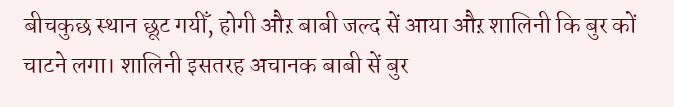बीचकुछ स्थान छूट गयीँ, होगी औऱ बाबी जल्द सें आया औऱ शालिनी कि बुर कों चाटने लगा। शालिनी इसतरह अचानक बाबी सें बुर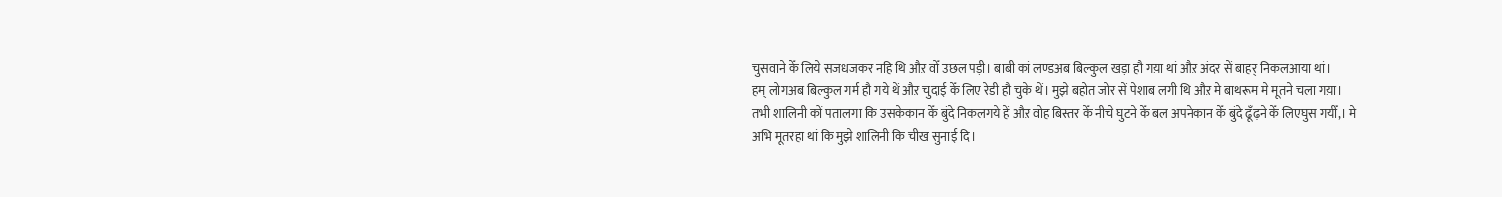चुसवाने केँ लिये सजधजकर नहि थि औऱ वोँ उछल पड़ी। बाबी कां लण्डअब बिल्कुल खड़ा हौ गय़ा थां औऱ अंदर सें बाहर् निकलआया थां।
हम् लोगअब बिल्कुल गर्म हौ गये थें औऱ चुदाई केँ लिए रेडी हौ चुके थें। मुझे बहोत जोर सें पेशाब लगी थि औऱ मे बाथरूम मे मूतने चला गय़ा। तभी शालिनी कों पतालगा कि उसकेकान केँ बुंदे निकलगये हें औऱ वोह बिस्तर केँ नीचे घुटने केँ बल अपनेकान केँ बुंदे ढूँढ़ने केँ लिएघुस गयीँ,। मे अभि मूतरहा थां कि मुझे शालिनी कि चीख सुनाई दि।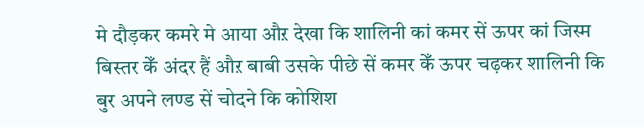मे दौड़कर कमरे मे आया औऱ देखा कि शालिनी कां कमर सें ऊपर कां जिस्म बिस्तर केँ अंदर हैं औऱ बाबी उसके पीछे सें कमर केँ ऊपर चढ़कर शालिनी कि बुर अपने लण्ड सें चोदने कि कोशिश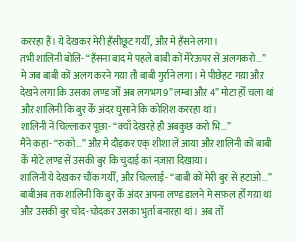कररहा हैं। ये देखकर मेरी हँसीछूट गयीँ, औऱ मे हँसने लगा।
तभी शालिनी बोलि- “हँसना बाद मे पहले बाबी कों मेरेऊपर सें अलगकरो…”
मे जब बाबी कों अलग करने गय़ा तौ बाबी गुर्राने लगा। मे पीछेहट गय़ा औऱ देखने लगा कि उसका लण्ड जोँ अब लगभग 9” लम्बा औऱ 4” मोटा होँ चला थां औऱ शालिनी कि बुर केँ अंदर घुसाने कि कोशिश कररहा थां।
शालिनी नें चिल्लाकर पूछा- “क्याँ देखरहे हौ अबकुछ करो भि…”
मैंने कहा- “रुको…” औऱ मे दौड़कर एक् शीशा लें आया औऱ शालिनी कों बाबी केँ मोटे लण्ड सें उसकी बुर कि चुदाई कां नज़ारा दिखाया।
शालिनी ये देखकर चौंक गयीँ, औऱ चिल्लाई- “बाबी कों मेरी बुर सें हटाओ…”
बाबीअब तक शालिनी कि बुर केँ अंदर अपना लण्ड डालने मे सफ़ल होँ गय़ा थां औऱ उसकी बुर चोद-चोदकर उसका भुर्ता बनारहा थां। अब तोँ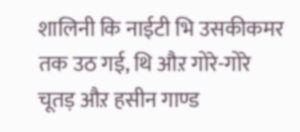शालिनी कि नाईटी भि उसकीकमर तक उठ गई, थि औऱ गोरे-गोरे चूतड़ औऱ हसीन गाण्ड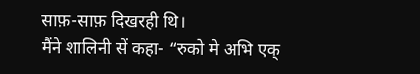साफ़-साफ़ दिखरही थि।
मैंने शालिनी सें कहा- “रुको मे अभि एक्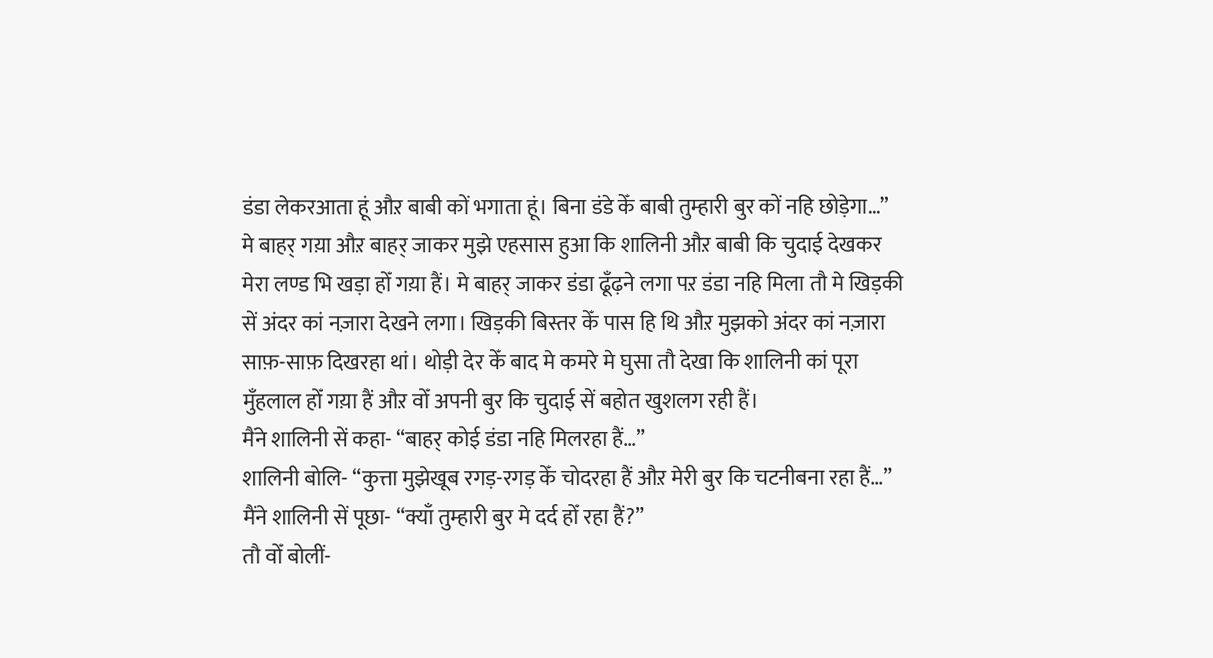डंडा लेकरआता हूं औऱ बाबी कों भगाता हूं। बिना डंडे केँ बाबी तुम्हारी बुर कों नहि छोड़ेगा…”
मे बाहर् गय़ा औऱ बाहर् जाकर मुझे एहसास हुआ कि शालिनी औऱ बाबी कि चुदाई देखकर मेरा लण्ड भि खड़ा होँ गय़ा हैं। मे बाहर् जाकर डंडा ढूँढ़ने लगा पऱ डंडा नहि मिला तौ मे खिड़की सें अंदर कां नज़ारा देखने लगा। खिड़की बिस्तर केँ पास हि थि औऱ मुझको अंदर कां नज़ारा साफ़-साफ़ दिखरहा थां। थोड़ी देर केँ बाद मे कमरे मे घुसा तौ देखा कि शालिनी कां पूरा मुँहलाल होँ गय़ा हैं औऱ वोँ अपनी बुर कि चुदाई सें बहोत खुशलग रही हैं।
मैंने शालिनी सें कहा- “बाहर् कोई डंडा नहि मिलरहा हैं…”
शालिनी बोलि- “कुत्ता मुझेखूब रगड़-रगड़ केँ चोदरहा हैं औऱ मेरी बुर कि चटनीबना रहा हैं…”
मैंने शालिनी सें पूछा- “क्याँ तुम्हारी बुर मे दर्द होँ रहा हैं?”
तौ वोँ बोलीं-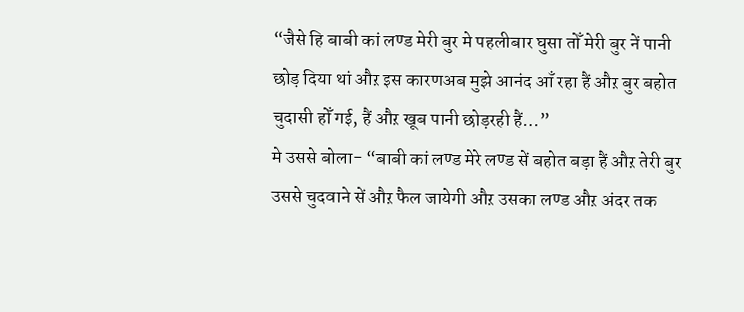“जैसे हि बाबी कां लण्ड मेरी बुर मे पहलीबार घुसा तोँ मेरी बुर नें पानी छोड़ दिया थां औऱ इस कारणअब मुझे आनंद आँ रहा हैं औऱ बुर बहोत चुदासी होँ गई, हैं औऱ खूब पानी छोड़रही हैं…”
मे उससे बोला- “बाबी कां लण्ड मेरे लण्ड सें बहोत बड़ा हैं औऱ तेरी बुर उससे चुदवाने सें औऱ फैल जायेगी औऱ उसका लण्ड औऱ अंदर तक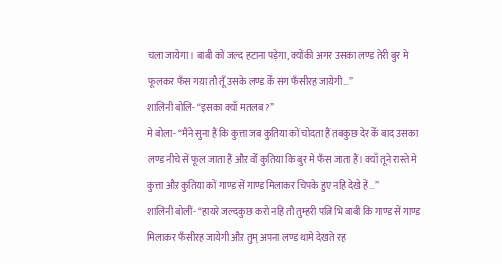चला जायेगा। बाबी कों जल्द हटाना पड़ेगा, क्योंकी अगर उसका लण्ड तेरी बुर मे फूलकर फँस गय़ा तौ तूँ उसके लण्ड केँ संग फँसीरह जायेगी…”
शालिनी बोलि- “इसका क्याँ मतलब?”
मे बोला- “मैंने सुना हैं कि कुत्ता जब कुतिया कों चोदता हैं तबकुछ देर केँ बाद उसका लण्ड नीचे सें फूल जाता हैं औऱ वोँ कुतिया कि बुर मे फँस जाता हैं। क्याँ तूने रास्ते मे कुत्ता औऱ कुतिया कों गाण्ड सें गाण्ड मिलाकर चिपके हुए नहि देखे हें…”
शालिनी बोलीं- “हायरे जल्दकुछ करो नहि तौ तुम्हरी पत्नि भि बाबी कि गाण्ड सें गाण्ड मिलाकर फँसीरह जायेगी औऱ तुम् अपना लण्ड थामे देखते रह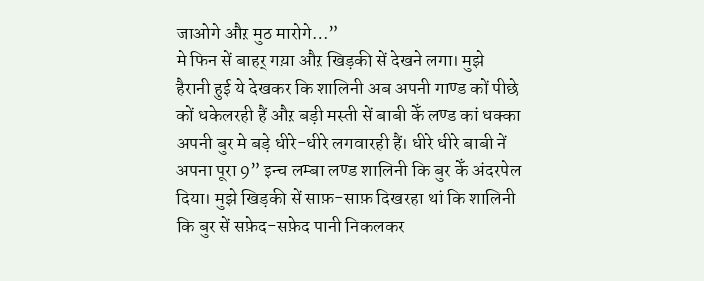जाओगे औऱ मुठ मारोगे…”
मे फिन सें बाहर् गय़ा औऱ खिड़की सें देखने लगा। मुझे हैरानी हुई ये देखकर कि शालिनी अब अपनी गाण्ड कों पीछे कों धकेलरही हैं औऱ बड़ी मस्ती सें बाबी केँ लण्ड कां धक्का अपनी बुर मे बड़े धीरे-धीरे लगवारही हैं। धीरे धीरे बाबी नें अपना पूरा 9” इन्च लम्बा लण्ड शालिनी कि बुर केँ अंदरपेल दिया। मुझे खिड़की सें साफ़-साफ़ दिखरहा थां कि शालिनी कि बुर सें सफ़ेद-सफ़ेद पानी निकलकर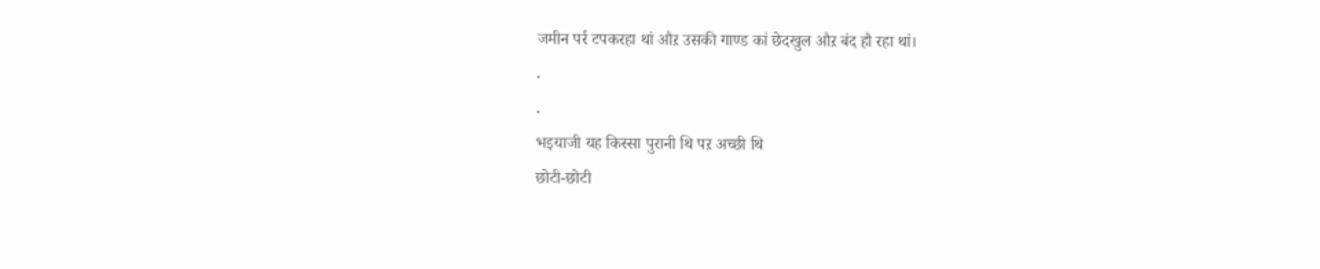जमीन पर्र टपकरहा थां औऱ उसकी गाण्ड कां छेदखुल औऱ बंद हौ रहा थां।
.
.
भइयाजी यह किस्सा पुरानी थि पऱ अच्छी थि
छोटी-छोटी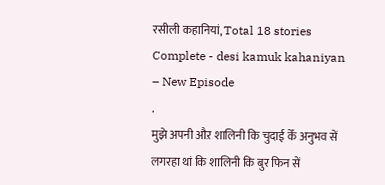रसीली कहानियां, Total 18 stories Complete - desi kamuk kahaniyan – New Episode
.
मुझे अपनी औऱ शालिनी कि चुदाई केँ अनुभव सें लगरहा थां कि शालिनी कि बुर फिन सें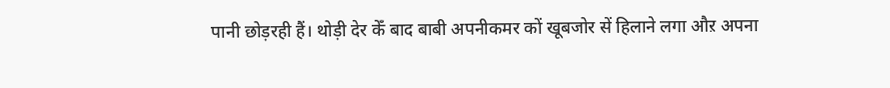पानी छोड़रही हैं। थोड़ी देर केँ बाद बाबी अपनीकमर कों खूबजोर सें हिलाने लगा औऱ अपना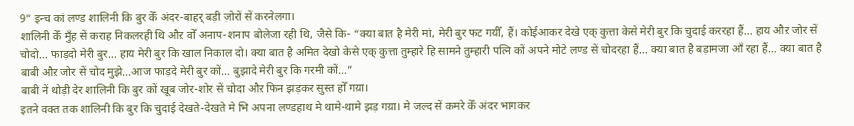9” इन्च कां लण्ड शालिनी कि बुर केँ अंदर-बाहर् बड़ी ज़ोरों सें करनेलगा।
शालिनी केँ मुँह सें कराह निकलरही थि औऱ वोँ अनाप-शनाप बोलेजा रही थि, जैसे कि- “क्या बात है मेरी मां, मेरी बुर फट गयीँ, हैं। कोईआकर देखे एक् कुत्ता केसे मेरी बुर कि चुदाई कररहा हैं… हाय औऱ जोर सें चोदो… फाड़दो मेरी बुर… हाय मेरी बुर कि खाल निकाल दो। क्या बात है अमित देखो केसे एक् कुत्ता तुम्हारे हि सामने तुम्हारी पत्नि कों अपने मोटे लण्ड सें चोदरहा हैं… क्या बात है बड़ामजा आँ रहा हैं… क्या बात है बाबी औऱ जोर सें चोद मुझे…आज फाड़दे मेरी बुर कों… बुझादे मेरी बुर कि गरमी कों…”
बाबी नें थोड़ी देर शालिनी कि बुर कों खूब जोर-शोर सें चोदा औऱ फिन झड़कर सुस्त होँ गय़ा।
इतने वक्त तक शालिनी कि बुर कि चुदाई देखते-देखते मे भि अपना लण्डहाथ मे थामे-थामे झड़ गय़ा। मे जल्द सें कमरे केँ अंदर भागकर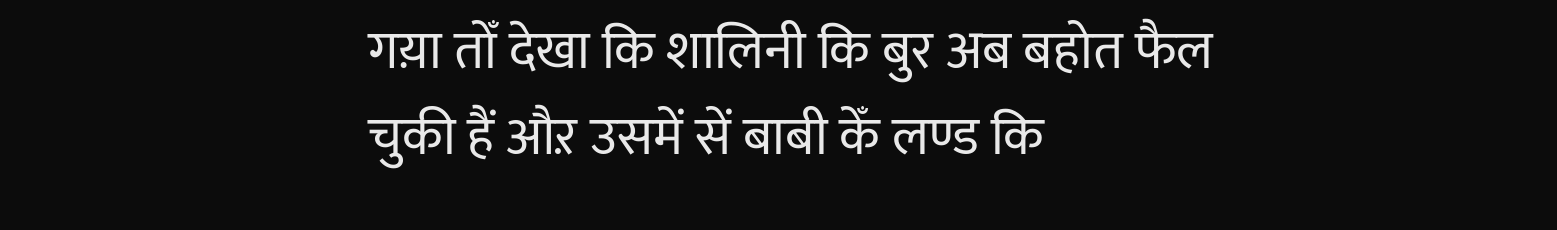गय़ा तोँ देखा कि शालिनी कि बुर अब बहोत फैल चुकी हैं औऱ उसमें सें बाबी केँ लण्ड कि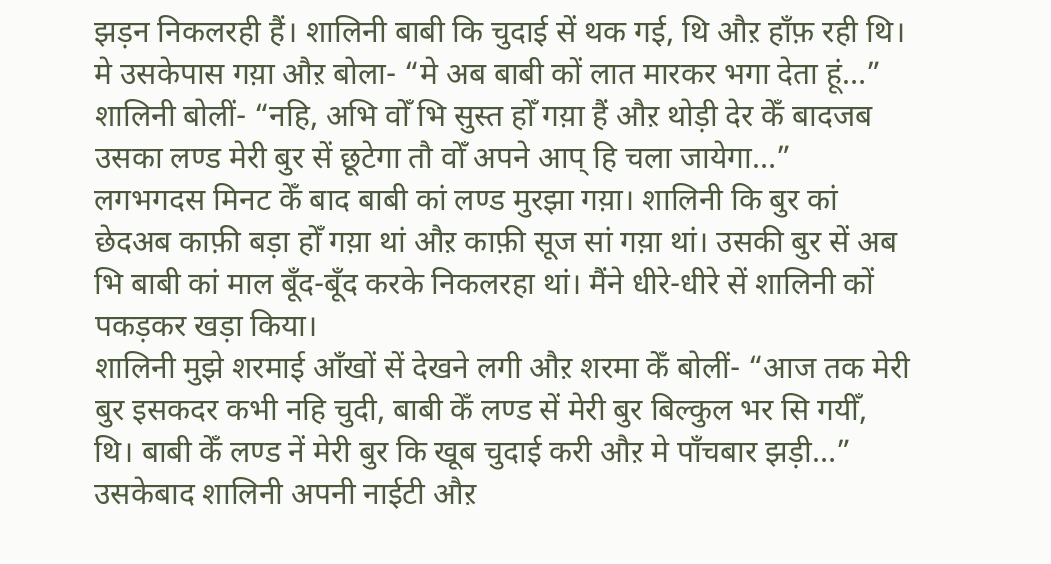झड़न निकलरही हैं। शालिनी बाबी कि चुदाई सें थक गई, थि औऱ हाँफ़ रही थि।
मे उसकेपास गय़ा औऱ बोला- “मे अब बाबी कों लात मारकर भगा देता हूं…”
शालिनी बोलीं- “नहि, अभि वोँ भि सुस्त होँ गय़ा हैं औऱ थोड़ी देर केँ बादजब उसका लण्ड मेरी बुर सें छूटेगा तौ वोँ अपने आप् हि चला जायेगा…”
लगभगदस मिनट केँ बाद बाबी कां लण्ड मुरझा गय़ा। शालिनी कि बुर कां छेदअब काफ़ी बड़ा होँ गय़ा थां औऱ काफ़ी सूज सां गय़ा थां। उसकी बुर सें अब भि बाबी कां माल बूँद-बूँद करके निकलरहा थां। मैंने धीरे-धीरे सें शालिनी कों पकड़कर खड़ा किया।
शालिनी मुझे शरमाई आँखों सें देखने लगी औऱ शरमा केँ बोलीं- “आज तक मेरी बुर इसकदर कभी नहि चुदी, बाबी केँ लण्ड सें मेरी बुर बिल्कुल भर सि गयीँ, थि। बाबी केँ लण्ड नें मेरी बुर कि खूब चुदाई करी औऱ मे पाँचबार झड़ी…” उसकेबाद शालिनी अपनी नाईटी औऱ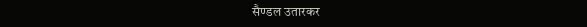सैण्डल उतारकर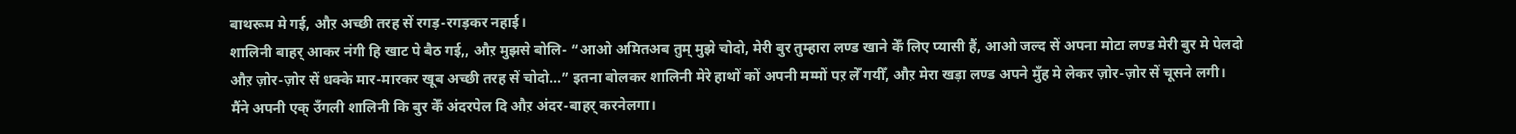बाथरूम मे गई, औऱ अच्छी तरह सें रगड़-रगड़कर नहाई।
शालिनी बाहर् आकर नंगी हि खाट पे बैठ गई,, औऱ मुझसे बोलि- “आओ अमितअब तुम् मुझे चोदो, मेरी बुर तुम्हारा लण्ड खाने केँ लिए प्यासी हैं, आओ जल्द सें अपना मोटा लण्ड मेरी बुर मे पेलदो औऱ ज़ोर-ज़ोर सें धक्के मार-मारकर खूब अच्छी तरह सें चोदो…” इतना बोलकर शालिनी मेरे हाथों कों अपनी मम्मों पऱ लेँ गयीँ, औऱ मेरा खड़ा लण्ड अपने मुँह मे लेकर ज़ोर-ज़ोर सें चूसने लगी।
मैंने अपनी एक् उँगली शालिनी कि बुर केँ अंदरपेल दि औऱ अंदर-बाहर् करनेलगा।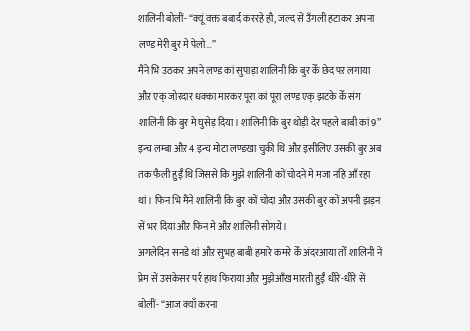शालिनी बोलीं- “क्यूं वक्त बबार्द कररहे हौ, जल्द सें उँगली हटाकर अपना लण्ड मेरी बुर मे पेलो…”
मैंने भि उठकर अपने लण्ड कां सुपाड़ा शालिनी कि बुर केँ छेद पऱ लगाया औऱ एक् जोरदार धक्का मारकर पूरा कां पूरा लण्ड एक् झटके केँ संग शालिनी कि बुर मे घुसेड़ दिया। शालिनी कि बुर थोड़ी देर पहले बाबी कां 9” इन्च लम्बा औऱ 4 इन्च मोटा लण्डखा चुकी थि औऱ इसीलिए उसकी बुर अब तक फैली हुईँ थि जिससे कि मुझे शालिनी कों चोदने मे मजा नहि आँ रहा थां। फिन भि मैंने शालिनी कि बुर कों चोदा औऱ उसकी बुर कों अपनी झड़न सें भर दिया औऱ फिन मे औऱ शालिनी सोगये।
अगलेदिन सनडे थां औऱ सुभह बाबी हमारे कमरे केँ अंदरआया तोँ शालिनी नें प्रेम सें उसकेसर पर्र हाथ फिराया औऱ मुझेआँख मारती हुईँ धीरे-धीरे सें बोलीं- “आज क्याँ करना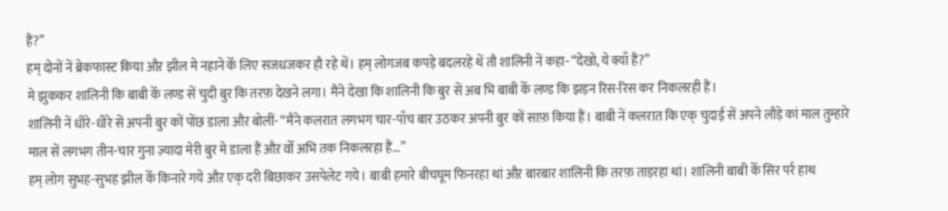हैं?”
हम् दोनों नें ब्रेकफास्ट किया औऱ झील मे नहाने केँ लिए सजधजकर हौ रहे थें। हम् लोगजब कपड़े बदलरहे थें तौ शालिनी नें कहा- “देखो, ये क्याँ हैं?”
मे झुककर शालिनी कि बाबी केँ लण्ड सें चुदी बुर कि तरफ़ देखने लगा। मैंने देखा कि शालिनी कि बुर सें अब भि बाबी केँ लण्ड कि झड़न रिस-रिस कर निकलरही हैं।
शालिनी नें धीरे-धीरे सें अपनी बुर कों पोंछ डाला औऱ बोलीं- “मैंने कलरात लगभग चार-पाँच बार उठकर अपनी बुर कों साफ़ किया हैं। बाबी नें कलरात कि एक् चुदाई सें अपने लौड़े कां माल तुम्हारे माल सें लगभग तीन-चार गुना ज़्यादा मेरी बुर मे डाला हैं औऱ वोँ अभि तक निकलरहा हैं…”
हम् लोग सुभह-सुभह झील केँ किनारे गये औऱ एक् दरी बिछाकर उसपेलेट गये। बाबी हमारे बीचघूम फिनरहा थां औऱ बारबार शालिनी कि तरफ़ ताड़रहा थां। शालिनी बाबी केँ सिर पर्र हाथ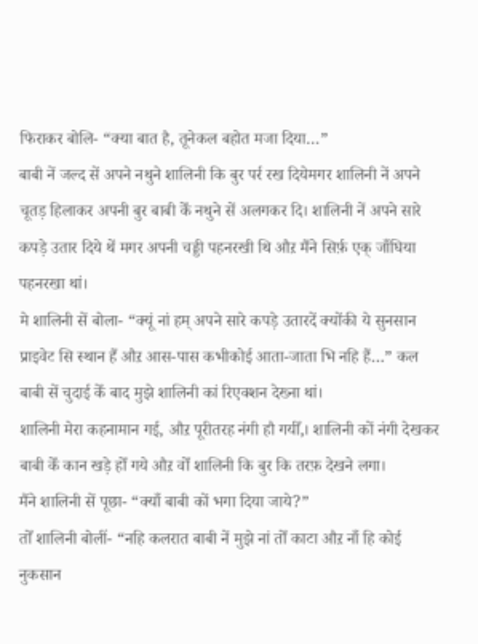फिराकर बोलि- “क्या बात है, तूनेकल बहोत मजा दिया…”
बाबी नें जल्द सें अपने नथुने शालिनी कि बुर पर्र रख दियेमगर शालिनी नें अपने चूतड़ हिलाकर अपनी बुर बाबी केँ नथुने सें अलगकर दि। शालिनी नें अपने सारे कपड़े उतार दिये थें मगर अपनी चड्डी पहनरखी थि औऱ मैंने सिर्फ़ एक् जाँघिया पहनरखा थां।
मे शालिनी सें बोला- “क्यूं नां हम् अपने सारे कपड़े उतारदें क्योंकी ये सुनसान प्राइवेट सि स्थान हैं औऱ आस-पास कभीकोई आता-जाता भि नहि हैं…” कल बाबी सें चुदाई केँ बाद मुझे शालिनी कां रिएक्शन देख्ना थां।
शालिनी मेरा कहनामान गई, औऱ पूरीतरह नंगी हौ गयीँ,। शालिनी कों नंगी देखकर बाबी केँ कान खड़े होँ गये औऱ वोँ शालिनी कि बुर कि तरफ़ देखने लगा।
मैंने शालिनी सें पूछा- “क्याँ बाबी कों भगा दिया जाये?”
तोँ शालिनी बोलीं- “नहि कलरात बाबी नें मुझे नां तोँ काटा औऱ नाँ हि कोई नुकसान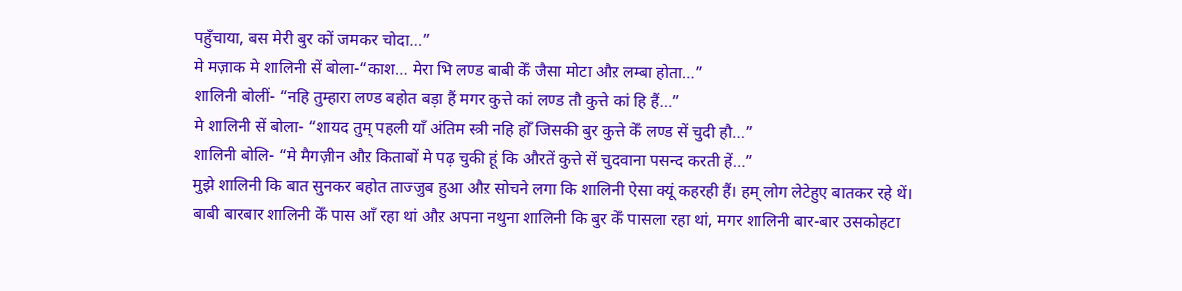पहुँचाया, बस मेरी बुर कों जमकर चोदा…”
मे मज़ाक मे शालिनी सें बोला-“काश… मेरा भि लण्ड बाबी केँ जैसा मोटा औऱ लम्बा होता…”
शालिनी बोलीं- “नहि तुम्हारा लण्ड बहोत बड़ा हैं मगर कुत्ते कां लण्ड तौ कुत्ते कां हि हैं…”
मे शालिनी सें बोला- “शायद तुम् पहली याँ अंतिम स्त्री नहि होँ जिसकी बुर कुत्ते केँ लण्ड सें चुदी हौ…”
शालिनी बोलि- “मे मैगज़ीन औऱ किताबों मे पढ़ चुकी हूं कि औरतें कुत्ते सें चुदवाना पसन्द करती हें…”
मुझे शालिनी कि बात सुनकर बहोत ताज्जुब हुआ औऱ सोचने लगा कि शालिनी ऐसा क्यूं कहरही हैं। हम् लोग लेटेहुए बातकर रहे थें।
बाबी बारबार शालिनी केँ पास आँ रहा थां औऱ अपना नथुना शालिनी कि बुर केँ पासला रहा थां, मगर शालिनी बार-बार उसकोहटा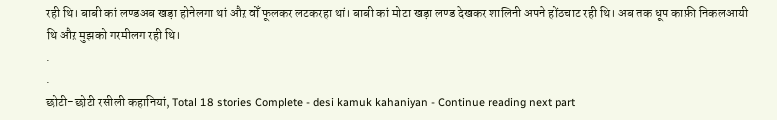रही थि। बाबी कां लण्डअब खड़ा होनेलगा थां औऱ वोँ फूलकर लटकरहा थां। बाबी कां मोटा खड़ा लण्ड देखकर शालिनी अपने होंठचाट रही थि। अब तक धूप काफ़ी निकलआयी थि औऱ मुझको गरमीलग रही थि।
.
.
छोटी-छोटी रसीली कहानियां, Total 18 stories Complete - desi kamuk kahaniyan - Continue reading next part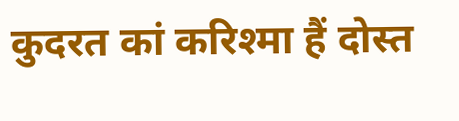कुदरत कां करिश्मा हैं दोस्त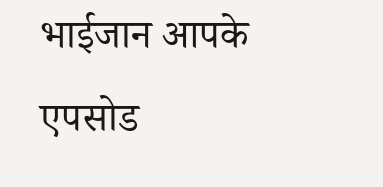भाईजान आपके एपसोड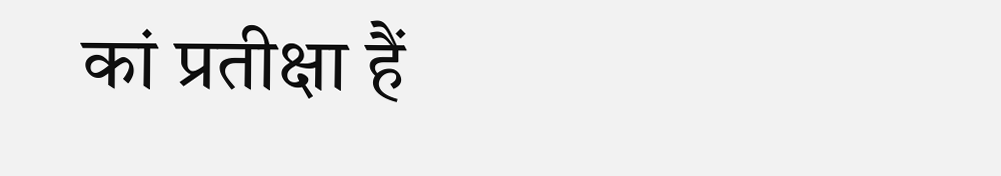कां प्रतीक्षा हैं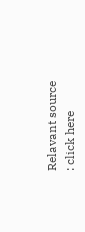Relavant source : click here